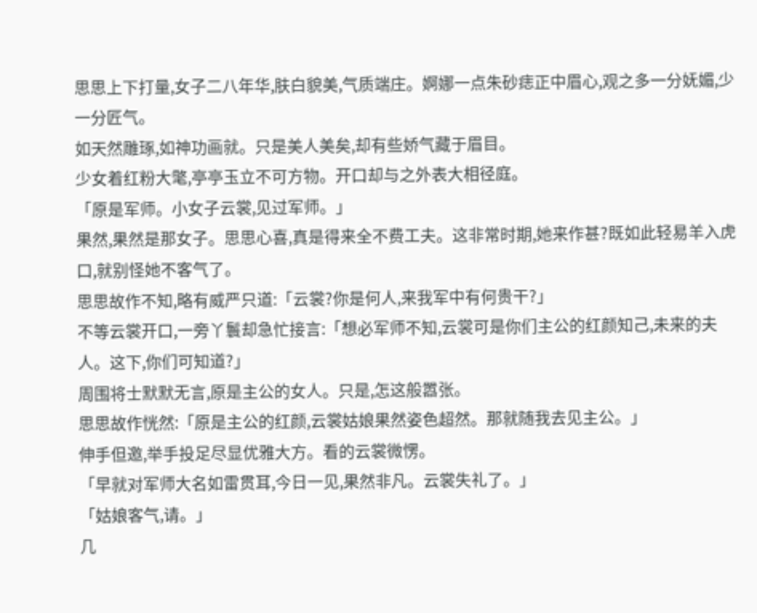思思上下打量,女子二八年华,肤白貌美,气质端庄。婀娜一点朱砂痣正中眉心,观之多一分妩媚,少一分匠气。
如天然雕琢,如神功画就。只是美人美矣,却有些娇气藏于眉目。
少女着红粉大氅,亭亭玉立不可方物。开口却与之外表大相径庭。
「原是军师。小女子云裳,见过军师。」
果然,果然是那女子。思思心喜,真是得来全不费工夫。这非常时期,她来作甚?既如此轻易羊入虎口,就别怪她不客气了。
思思故作不知,略有威严只道:「云裳?你是何人,来我军中有何贵干?」
不等云裳开口,一旁丫鬟却急忙接言:「想必军师不知,云裳可是你们主公的红颜知己,未来的夫人。这下,你们可知道?」
周围将士默默无言,原是主公的女人。只是,怎这般嚣张。
思思故作恍然:「原是主公的红颜,云裳姑娘果然姿色超然。那就随我去见主公。」
伸手但邀,举手投足尽显优雅大方。看的云裳微愣。
「早就对军师大名如雷贯耳,今日一见,果然非凡。云裳失礼了。」
「姑娘客气,请。」
几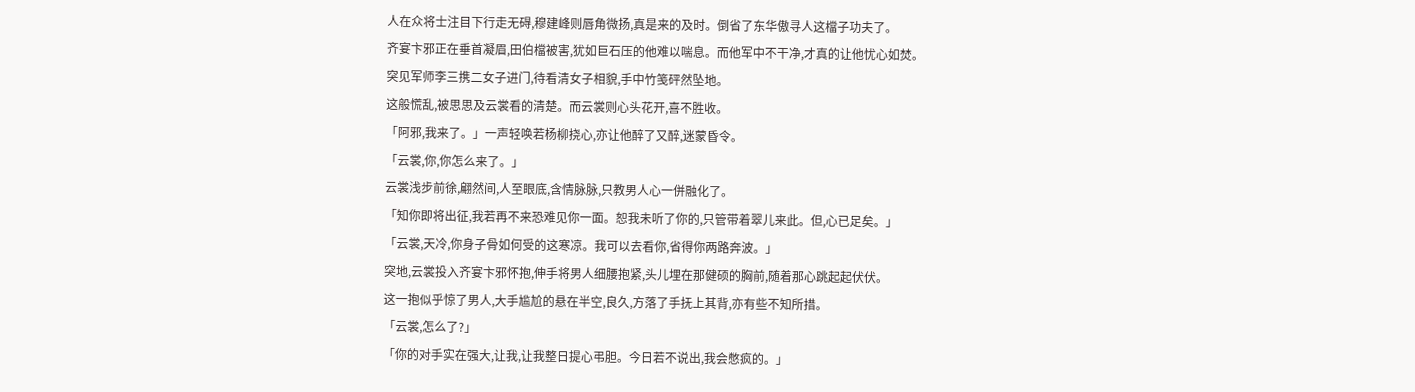人在众将士注目下行走无碍,穆建峰则唇角微扬,真是来的及时。倒省了东华傲寻人这檔子功夫了。
齐宴卞邪正在垂首凝眉,田伯檔被害,犹如巨石压的他难以喘息。而他军中不干净,才真的让他忧心如焚。
突见军师李三携二女子进门,待看清女子相貌,手中竹笺砰然坠地。
这般慌乱,被思思及云裳看的清楚。而云裳则心头花开,喜不胜收。
「阿邪,我来了。」一声轻唤若杨柳挠心,亦让他醉了又醉,迷蒙昏令。
「云裳,你,你怎么来了。」
云裳浅步前徐,翩然间,人至眼底,含情脉脉,只教男人心一併融化了。
「知你即将出征,我若再不来恐难见你一面。恕我未听了你的,只管带着翠儿来此。但,心已足矣。」
「云裳,天冷,你身子骨如何受的这寒凉。我可以去看你,省得你两路奔波。」
突地,云裳投入齐宴卞邪怀抱,伸手将男人细腰抱紧,头儿埋在那健硕的胸前,随着那心跳起起伏伏。
这一抱似乎惊了男人,大手尴尬的悬在半空,良久,方落了手抚上其背,亦有些不知所措。
「云裳,怎么了?」
「你的对手实在强大,让我,让我整日提心弔胆。今日若不说出,我会憋疯的。」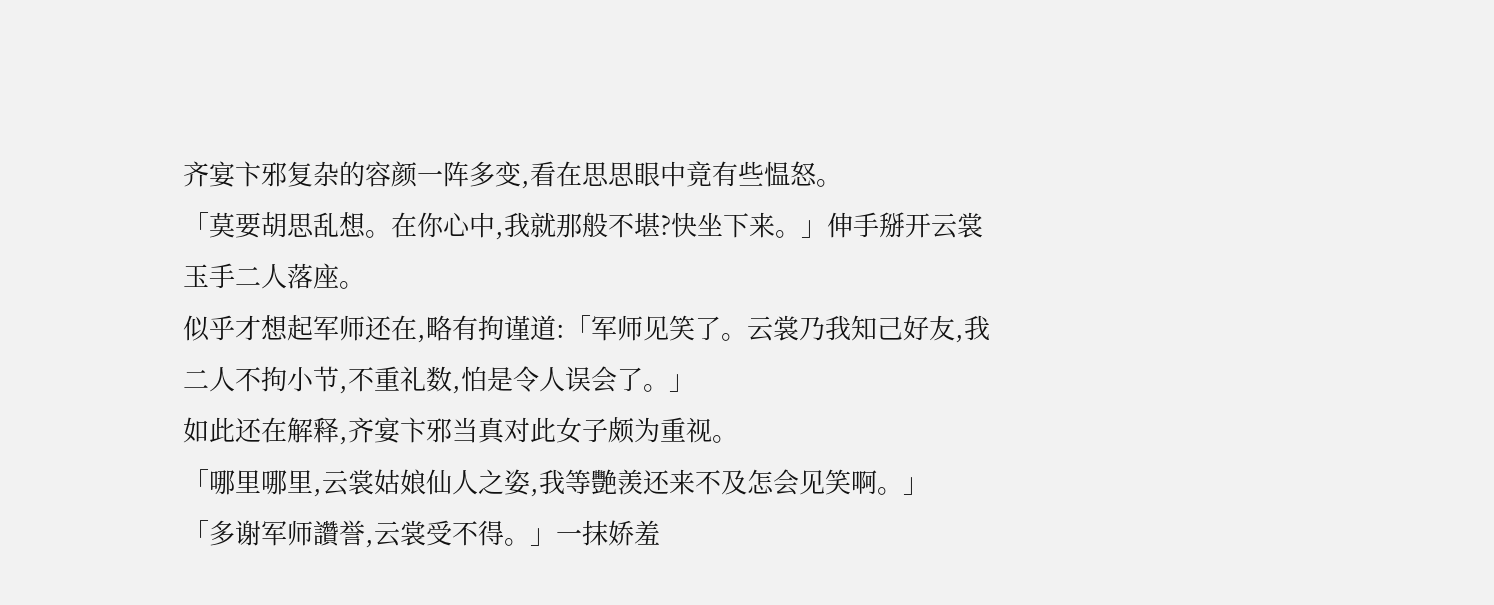齐宴卞邪复杂的容颜一阵多变,看在思思眼中竟有些愠怒。
「莫要胡思乱想。在你心中,我就那般不堪?快坐下来。」伸手掰开云裳玉手二人落座。
似乎才想起军师还在,略有拘谨道:「军师见笑了。云裳乃我知己好友,我二人不拘小节,不重礼数,怕是令人误会了。」
如此还在解释,齐宴卞邪当真对此女子颇为重视。
「哪里哪里,云裳姑娘仙人之姿,我等艷羡还来不及怎会见笑啊。」
「多谢军师讚誉,云裳受不得。」一抹娇羞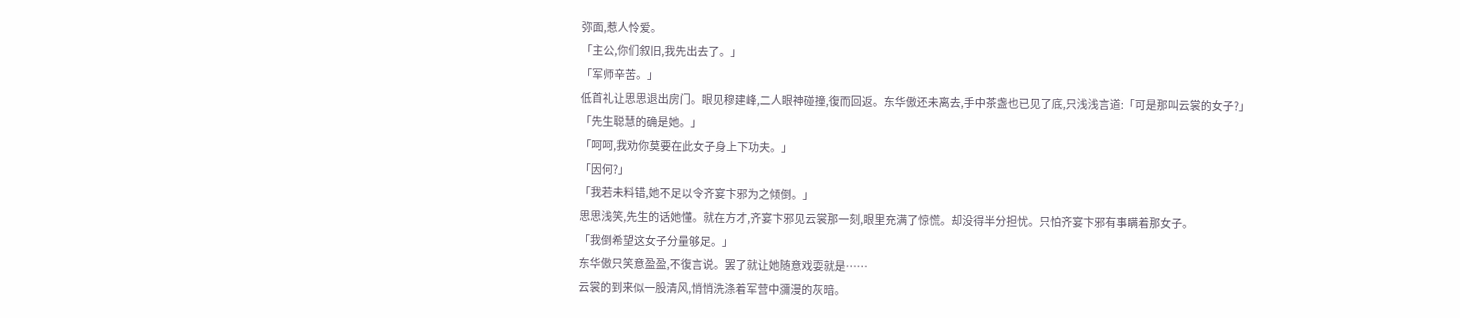弥面,惹人怜爱。
「主公,你们叙旧,我先出去了。」
「军师辛苦。」
低首礼让思思退出房门。眼见穆建峰,二人眼神碰撞,復而回返。东华傲还未离去,手中茶盏也已见了底,只浅浅言道:「可是那叫云裳的女子?」
「先生聪慧的确是她。」
「呵呵,我劝你莫要在此女子身上下功夫。」
「因何?」
「我若未料错,她不足以令齐宴卞邪为之倾倒。」
思思浅笑,先生的话她懂。就在方才,齐宴卞邪见云裳那一刻,眼里充满了惊慌。却没得半分担忧。只怕齐宴卞邪有事瞒着那女子。
「我倒希望这女子分量够足。」
东华傲只笑意盈盈,不復言说。罢了就让她随意戏耍就是……
云裳的到来似一股清风,悄悄洗涤着军营中瀰漫的灰暗。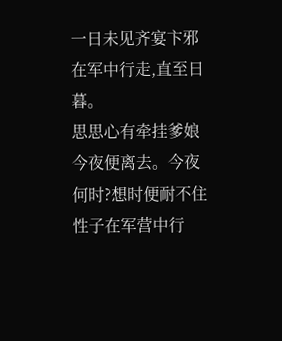一日未见齐宴卞邪在军中行走,直至日暮。
思思心有牵挂爹娘今夜便离去。今夜何时?想时便耐不住性子在军营中行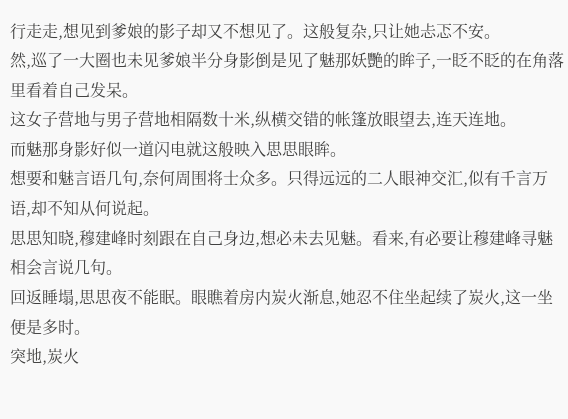行走走,想见到爹娘的影子却又不想见了。这般复杂,只让她忐忑不安。
然,巡了一大圈也未见爹娘半分身影倒是见了魅那妖艷的眸子,一眨不眨的在角落里看着自己发呆。
这女子营地与男子营地相隔数十米,纵横交错的帐篷放眼望去,连天连地。
而魅那身影好似一道闪电就这般映入思思眼眸。
想要和魅言语几句,奈何周围将士众多。只得远远的二人眼神交汇,似有千言万语,却不知从何说起。
思思知晓,穆建峰时刻跟在自己身边,想必未去见魅。看来,有必要让穆建峰寻魅相会言说几句。
回返睡塌,思思夜不能眠。眼瞧着房内炭火渐息,她忍不住坐起续了炭火,这一坐便是多时。
突地,炭火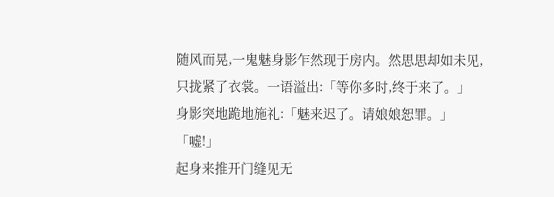随风而晃,一鬼魅身影乍然现于房内。然思思却如未见,只拢紧了衣裳。一语溢出:「等你多时,终于来了。」
身影突地跪地施礼:「魅来迟了。请娘娘恕罪。」
「嘘!」
起身来推开门缝见无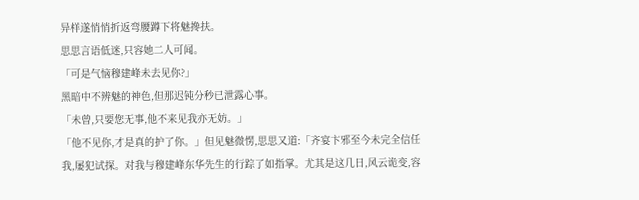异样遂悄悄折返弯腰蹲下将魅搀扶。
思思言语低迷,只容她二人可闻。
「可是气恼穆建峰未去见你?」
黑暗中不辨魅的神色,但那迟钝分秒已泄露心事。
「未曾,只要您无事,他不来见我亦无妨。」
「他不见你,才是真的护了你。」但见魅微愣,思思又道:「齐宴卞邪至今未完全信任我,屡犯试探。对我与穆建峰东华先生的行踪了如指掌。尤其是这几日,风云诡变,容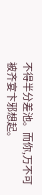不得半分差池。而你,万不可被齐宴卞邪想起。